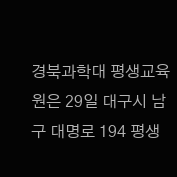경북과학대 평생교육원은 29일 대구시 남구 대명로 194 평생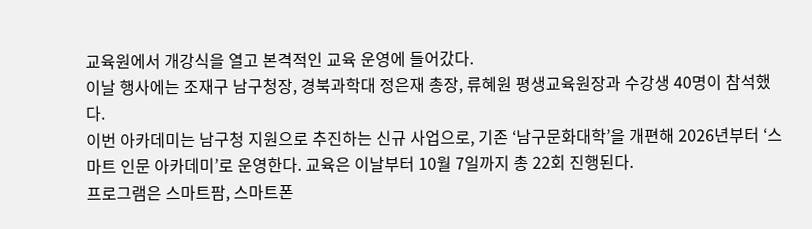교육원에서 개강식을 열고 본격적인 교육 운영에 들어갔다.
이날 행사에는 조재구 남구청장, 경북과학대 정은재 총장, 류혜원 평생교육원장과 수강생 40명이 참석했다.
이번 아카데미는 남구청 지원으로 추진하는 신규 사업으로, 기존 ‘남구문화대학’을 개편해 2026년부터 ‘스마트 인문 아카데미’로 운영한다. 교육은 이날부터 10월 7일까지 총 22회 진행된다.
프로그램은 스마트팜, 스마트폰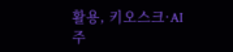활용, 키오스크·AI 주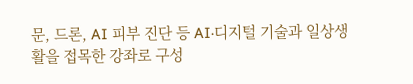문, 드론, AI 피부 진단 등 AI·디지털 기술과 일상생활을 접목한 강좌로 구성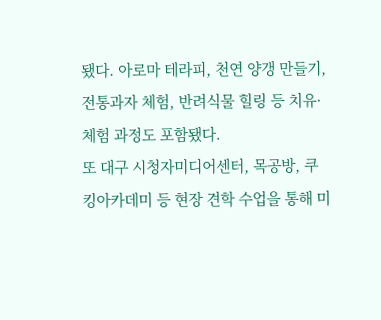됐다. 아로마 테라피, 천연 양갱 만들기, 전통과자 체험, 반려식물 힐링 등 치유·체험 과정도 포함됐다.
또 대구 시청자미디어센터, 목공방, 쿠킹아카데미 등 현장 견학 수업을 통해 미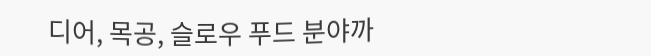디어, 목공, 슬로우 푸드 분야까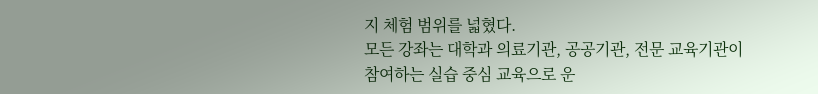지 체험 범위를 넓혔다.
모든 강좌는 대학과 의료기관, 공공기관, 전문 교육기관이 참여하는 실습 중심 교육으로 운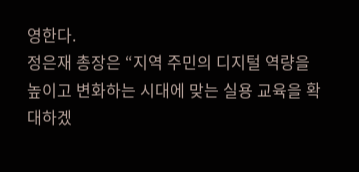영한다.
정은재 총장은 “지역 주민의 디지털 역량을 높이고 변화하는 시대에 맞는 실용 교육을 확대하겠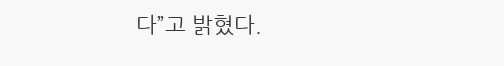다”고 밝혔다.